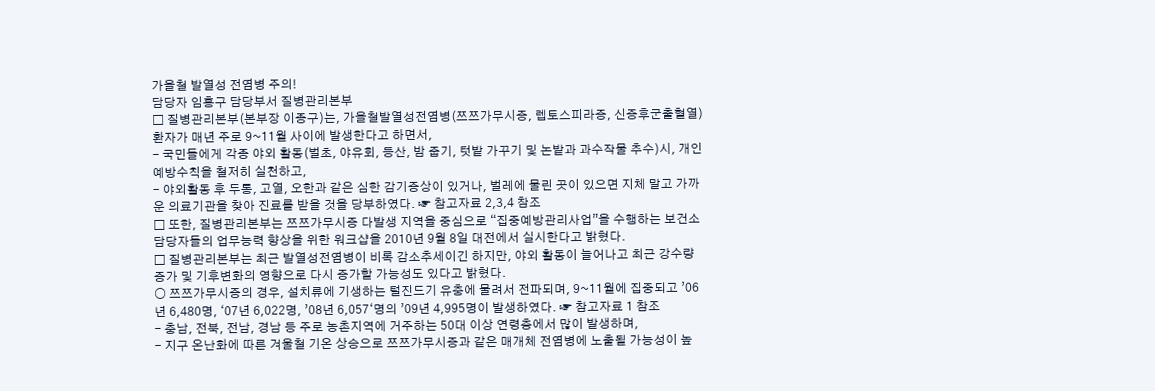가을철 발열성 전염병 주의!
담당자 임흥구 담당부서 질병관리본부
☐ 질병관리본부(본부장 이종구)는, 가을철발열성전염병(쯔쯔가무시증, 렙토스피라증, 신증후군출혈열)환자가 매년 주로 9~11월 사이에 발생한다고 하면서,
- 국민들에게 각종 야외 활동(벌초, 야유회, 등산, 밤 줍기, 텃밭 가꾸기 및 논밭과 과수작물 추수)시, 개인 예방수칙을 철저히 실천하고,
- 야외활동 후 두통, 고열, 오한과 같은 심한 감기증상이 있거나, 벌레에 물린 곳이 있으면 지체 말고 가까운 의료기관을 찾아 진료를 받을 것을 당부하였다. ☞ 참고자료 2,3,4 참조
☐ 또한, 질병관리본부는 쯔쯔가무시증 다발생 지역을 중심으로 “집중예방관리사업”을 수행하는 보건소 담당자들의 업무능력 향상을 위한 워크샵을 2010년 9월 8일 대전에서 실시한다고 밝혔다.
☐ 질병관리본부는 최근 발열성전염병이 비록 감소추세이긴 하지만, 야외 활동이 늘어나고 최근 강수량 증가 및 기후변화의 영향으로 다시 증가할 가능성도 있다고 밝혔다.
○ 쯔쯔가무시증의 경우, 설치류에 기생하는 털진드기 유충에 물려서 전파되며, 9~11월에 집중되고 ’06년 6,480명, ‘07년 6,022명, ’08년 6,057‘명의 ’09년 4,995명이 발생하였다. ☞ 참고자료 1 참조
- 충남, 전북, 전남, 경남 등 주로 농촌지역에 거주하는 50대 이상 연령층에서 많이 발생하며,
- 지구 온난화에 따른 겨울철 기온 상승으로 쯔쯔가무시증과 같은 매개체 전염병에 노출될 가능성이 높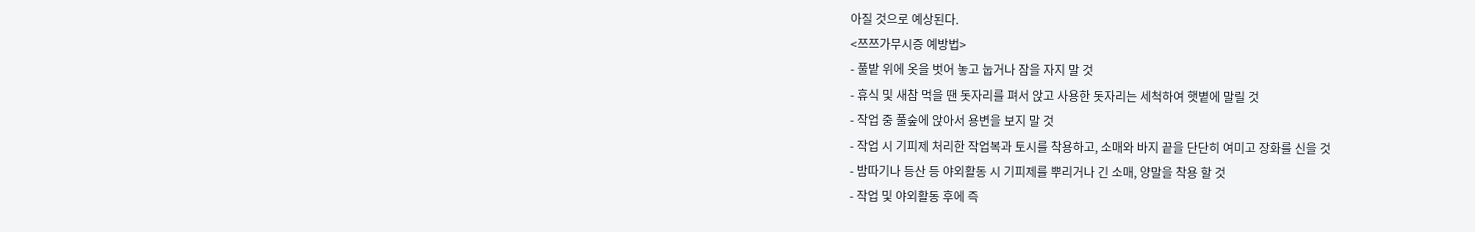아질 것으로 예상된다.
<쯔쯔가무시증 예방법>
- 풀밭 위에 옷을 벗어 놓고 눕거나 잠을 자지 말 것
- 휴식 및 새참 먹을 땐 돗자리를 펴서 앉고 사용한 돗자리는 세척하여 햇볕에 말릴 것
- 작업 중 풀숲에 앉아서 용변을 보지 말 것
- 작업 시 기피제 처리한 작업복과 토시를 착용하고, 소매와 바지 끝을 단단히 여미고 장화를 신을 것
- 밤따기나 등산 등 야외활동 시 기피제를 뿌리거나 긴 소매, 양말을 착용 할 것
- 작업 및 야외활동 후에 즉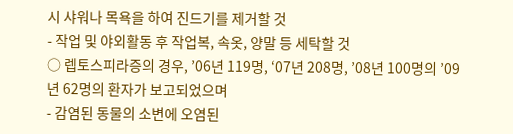시 샤워나 목욕을 하여 진드기를 제거할 것
- 작업 및 야외활동 후 작업복, 속옷, 양말 등 세탁할 것
○ 렙토스피라증의 경우, ’06년 119명, ‘07년 208명, ’08년 100명의 ’09년 62명의 환자가 보고되었으며
- 감염된 동물의 소변에 오염된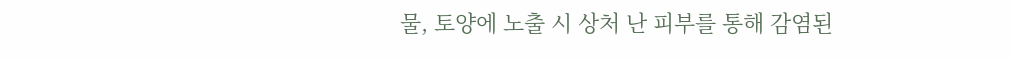물, 토양에 노출 시 상처 난 피부를 통해 감염된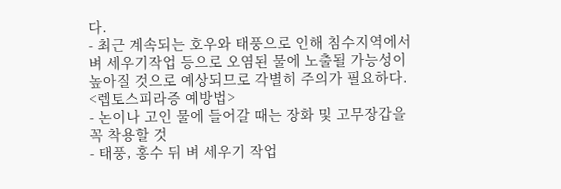다.
- 최근 계속되는 호우와 태풍으로 인해 침수지역에서 벼 세우기작업 등으로 오염된 물에 노출될 가능성이 높아질 것으로 예상되므로 각별히 주의가 필요하다.
<렙토스피라증 예방법>
- 논이나 고인 물에 들어갈 때는 장화 및 고무장갑을 꼭 착용할 것
- 태풍, 홍수 뒤 벼 세우기 작업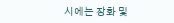시에는 장화 및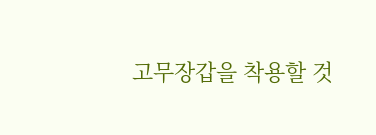고무장갑을 착용할 것